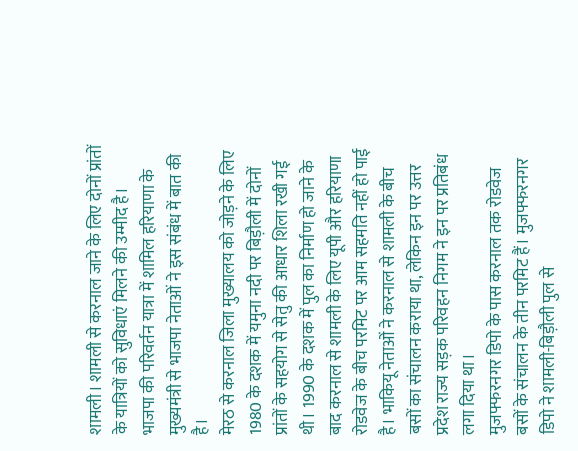शामली। शामली से करनाल जाने के लिए दोनों प्रांतों के यात्रियों को सुविधाएं मिलने की उम्मीद है। भाजपा की परिवर्तन यात्रा में शामिल हरियाणा के मुख्यमंत्री से भाजपा नेताओं ने इस संबंध में बात की है।
मेरठ से करनाल जिला मुख्यालय को जोड़ने के लिए 1980 के दशक में यमुना नदी पर बिड़ौली में दोनों प्रांतों के सहयोग से सेतु की आधार शिला रखी गई थी। 1990 के दशक में पुल का निर्माण हो जाने के बाद करनाल से शामली के लिए यूपी और हरियाणा रोडवेज के बीच परमिट पर आम सहमति नहीं हो पाई है। भाकियू नेताओं ने करनाल से शामली के बीच बसों का संचालन कराया था, लेकिन इन पर उत्तर प्रदेश राज्य सड़क परिवहन निगम ने इन पर प्रतिबंध लगा दिया था।
मुजफ्फरनगर डिपो के पास करनाल तक रोडवेज बसों के संचालन के तीन परमिट हैं। मुजफ्फरनगर डिपो ने शामली-बिड़ौली पुल से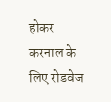होकर करनाल के लिए रोडवेज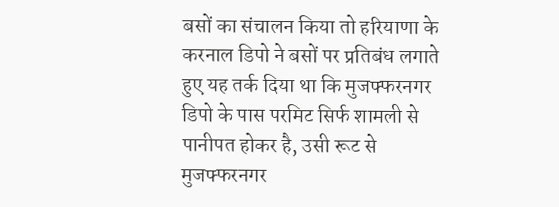बसों का संचालन किया तो हरियाणा के करनाल डिपो ने बसों पर प्रतिबंध लगाते हुए यह तर्क दिया था कि मुजफ्फरनगर डिपो के पास परमिट सिर्फ शामली से पानीपत होकर है, उसी रूट से मुजफ्फरनगर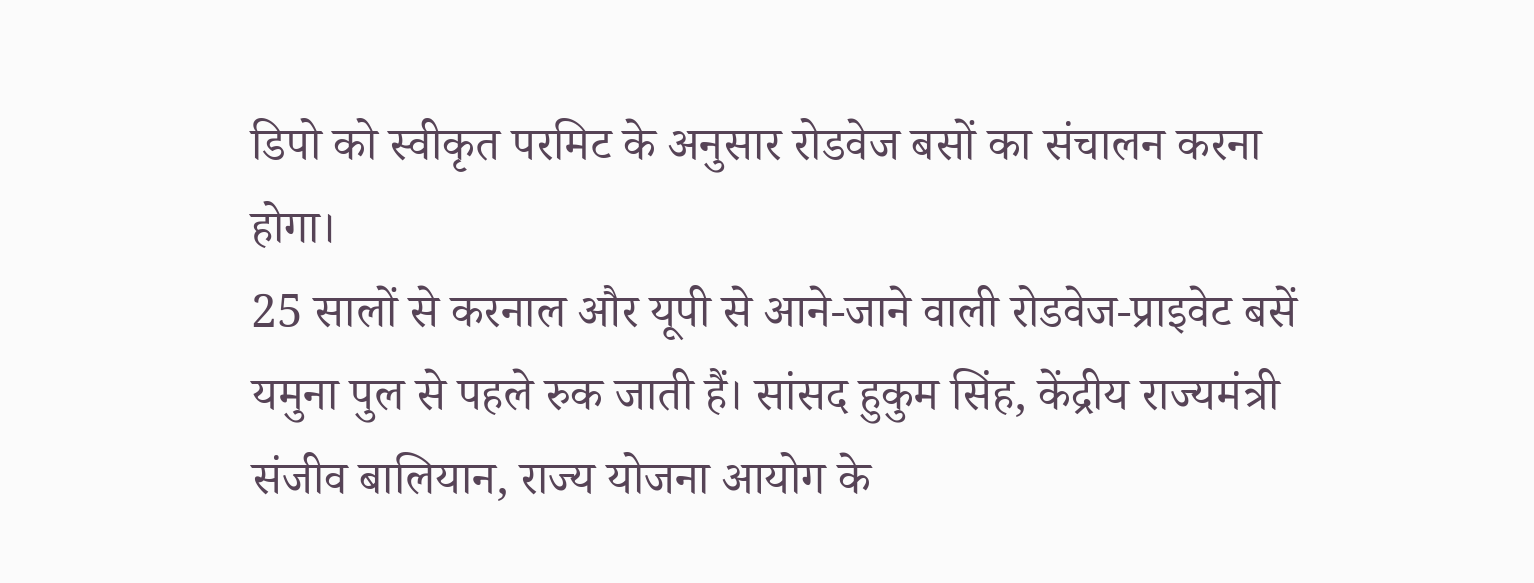डिपो को स्वीकृत परमिट के अनुसार रोडवेज बसों का संचालन करना होगा।
25 सालों से करनाल और यूपी से आने-जाने वाली रोडवेज-प्राइवेट बसें यमुना पुल से पहले रुक जाती हैं। सांसद हुकुम सिंह, केंद्रीय राज्यमंत्री संजीव बालियान, राज्य योजना आयोग के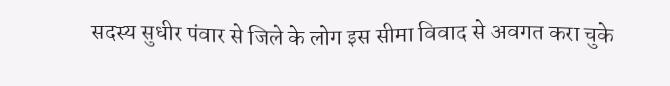सदस्य सुधीर पंवार से जिले के लोग इस सीमा विवाद से अवगत करा चुके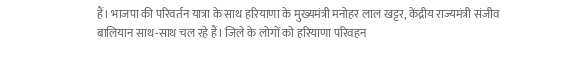हैं। भाजपा की परिवर्तन यात्रा के साथ हरियाणा के मुख्यमंत्री मनोहर लाल खट्टर, केंद्रीय राज्यमंत्री संजीव बालियान साथ-साथ चल रहे हैं। जिले के लोगों को हरियाणा परिवहन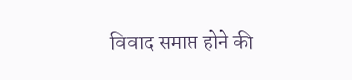विवाद समाप्त होने की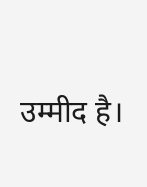उम्मीद है।